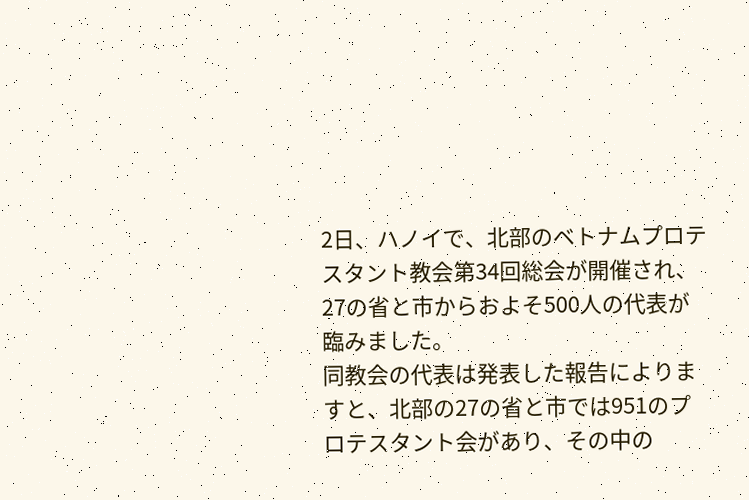2日、ハノイで、北部のベトナムプロテスタント教会第34回総会が開催され、27の省と市からおよそ500人の代表が臨みました。
同教会の代表は発表した報告によりますと、北部の27の省と市では951のプロテスタント会があり、その中の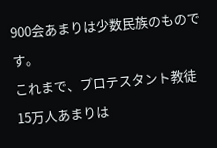900会あまりは少数民族のものです。
これまで、プロテスタント教徒15万人あまりは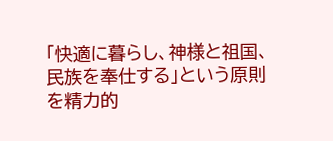「快適に暮らし、神様と祖国、民族を奉仕する」という原則を精力的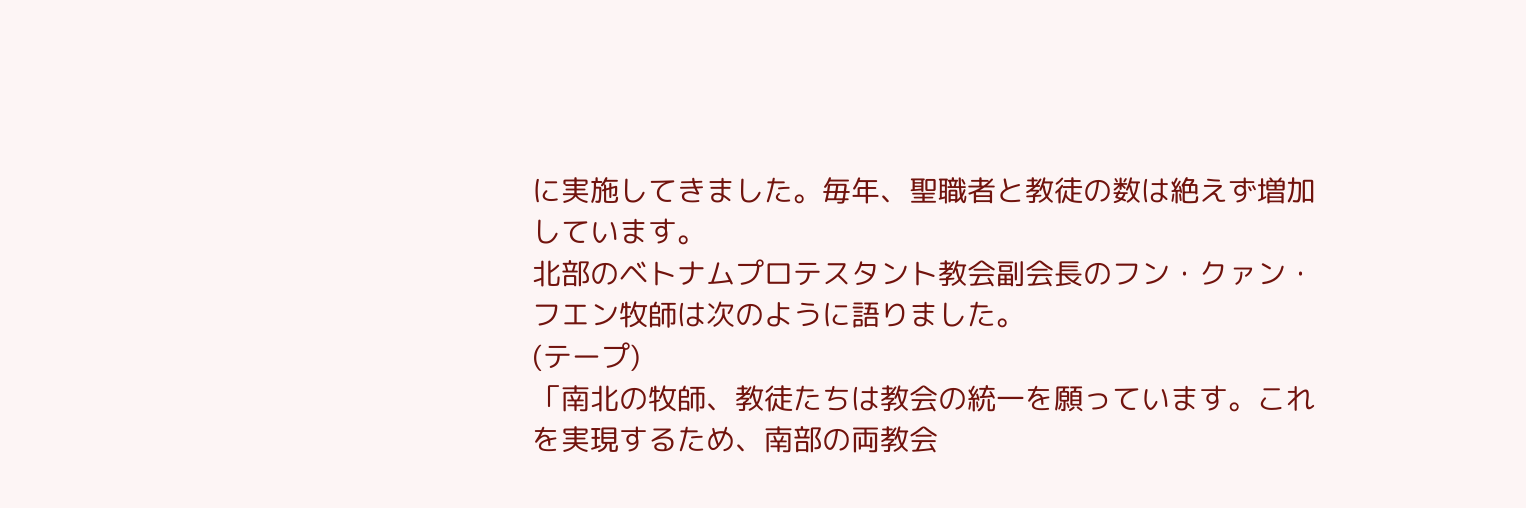に実施してきました。毎年、聖職者と教徒の数は絶えず増加しています。
北部のベトナムプロテスタント教会副会長のフン・クァン・フエン牧師は次のように語りました。
(テープ)
「南北の牧師、教徒たちは教会の統一を願っています。これを実現するため、南部の両教会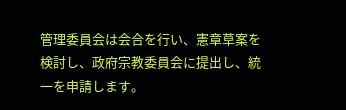管理委員会は会合を行い、憲章草案を検討し、政府宗教委員会に提出し、統一を申請します。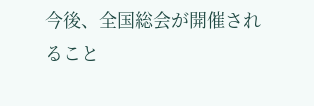今後、全国総会が開催されること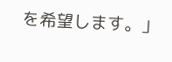を希望します。」